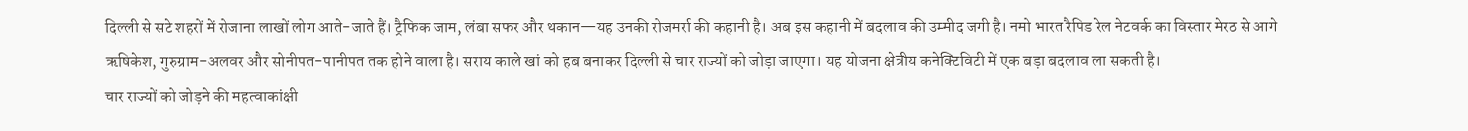दिल्ली से सटे शहरों में रोजाना लाखों लोग आते-जाते हैं। ट्रैफिक जाम, लंबा सफर और थकान—यह उनकी रोजमर्रा की कहानी है। अब इस कहानी में बदलाव की उम्मीद जगी है। नमो भारत रैपिड रेल नेटवर्क का विस्तार मेरठ से आगे ऋषिकेश, गुरुग्राम-अलवर और सोनीपत-पानीपत तक होने वाला है। सराय काले खां को हब बनाकर दिल्ली से चार राज्यों को जोड़ा जाएगा। यह योजना क्षेत्रीय कनेक्टिविटी में एक बड़ा बदलाव ला सकती है।
चार राज्यों को जोड़ने की महत्वाकांक्षी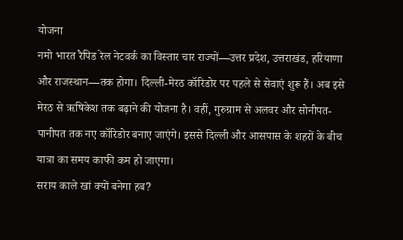योजना
नमो भारत रैपिड रेल नेटवर्क का विस्तार चार राज्यों—उत्तर प्रदेश, उत्तराखंड, हरियाणा और राजस्थान—तक होगा। दिल्ली-मेरठ कॉरिडोर पर पहले से सेवाएं शुरू हैं। अब इसे मेरठ से ऋषिकेश तक बढ़ाने की योजना है। वहीं, गुरुग्राम से अलवर और सोनीपत-पानीपत तक नए कॉरिडोर बनाए जाएंगे। इससे दिल्ली और आसपास के शहरों के बीच यात्रा का समय काफी कम हो जाएगा।
सराय काले खां क्यों बनेगा हब?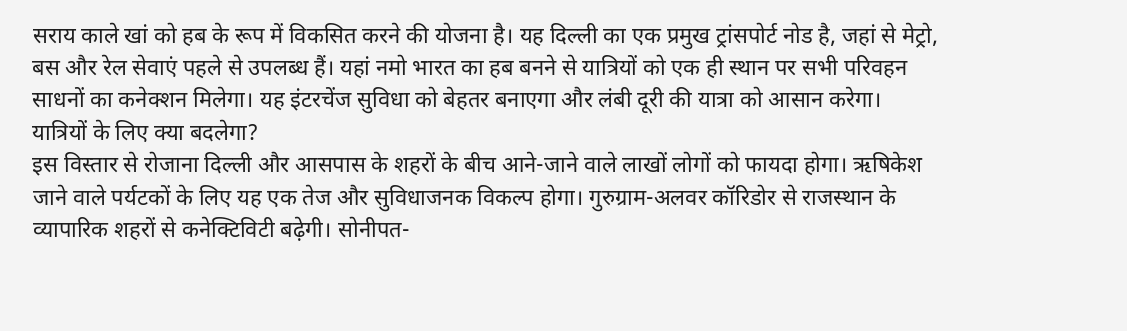सराय काले खां को हब के रूप में विकसित करने की योजना है। यह दिल्ली का एक प्रमुख ट्रांसपोर्ट नोड है, जहां से मेट्रो, बस और रेल सेवाएं पहले से उपलब्ध हैं। यहां नमो भारत का हब बनने से यात्रियों को एक ही स्थान पर सभी परिवहन साधनों का कनेक्शन मिलेगा। यह इंटरचेंज सुविधा को बेहतर बनाएगा और लंबी दूरी की यात्रा को आसान करेगा।
यात्रियों के लिए क्या बदलेगा?
इस विस्तार से रोजाना दिल्ली और आसपास के शहरों के बीच आने-जाने वाले लाखों लोगों को फायदा होगा। ऋषिकेश जाने वाले पर्यटकों के लिए यह एक तेज और सुविधाजनक विकल्प होगा। गुरुग्राम-अलवर कॉरिडोर से राजस्थान के व्यापारिक शहरों से कनेक्टिविटी बढ़ेगी। सोनीपत-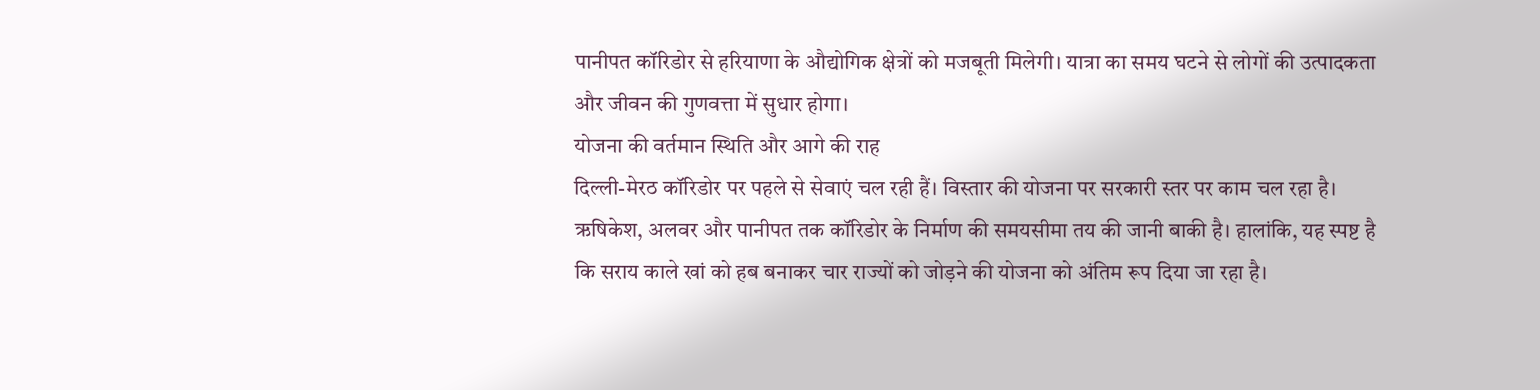पानीपत कॉरिडोर से हरियाणा के औद्योगिक क्षेत्रों को मजबूती मिलेगी। यात्रा का समय घटने से लोगों की उत्पादकता और जीवन की गुणवत्ता में सुधार होगा।
योजना की वर्तमान स्थिति और आगे की राह
दिल्ली-मेरठ कॉरिडोर पर पहले से सेवाएं चल रही हैं। विस्तार की योजना पर सरकारी स्तर पर काम चल रहा है। ऋषिकेश, अलवर और पानीपत तक कॉरिडोर के निर्माण की समयसीमा तय की जानी बाकी है। हालांकि, यह स्पष्ट है कि सराय काले खां को हब बनाकर चार राज्यों को जोड़ने की योजना को अंतिम रूप दिया जा रहा है।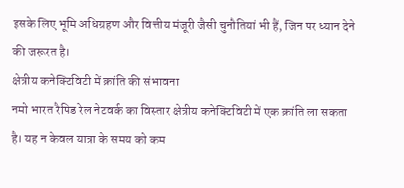इसके लिए भूमि अधिग्रहण और वित्तीय मंजूरी जैसी चुनौतियां भी हैं, जिन पर ध्यान देने की जरूरत है।
क्षेत्रीय कनेक्टिविटी में क्रांति की संभावना
नमो भारत रैपिड रेल नेटवर्क का विस्तार क्षेत्रीय कनेक्टिविटी में एक क्रांति ला सकता है। यह न केवल यात्रा के समय को कम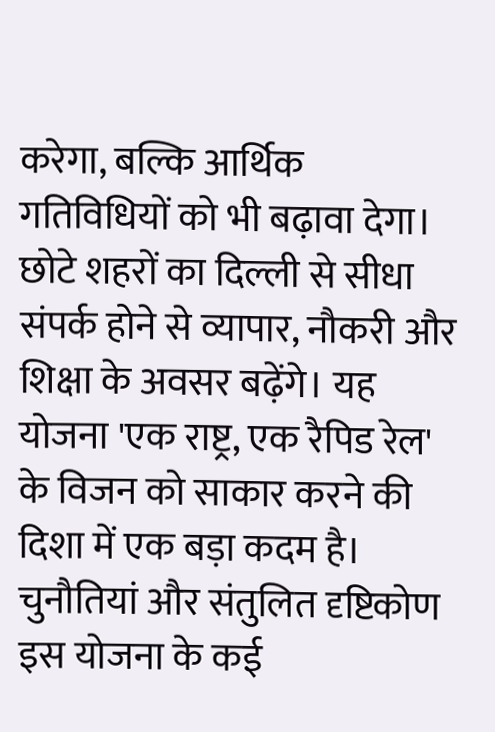करेगा, बल्कि आर्थिक गतिविधियों को भी बढ़ावा देगा। छोटे शहरों का दिल्ली से सीधा संपर्क होने से व्यापार, नौकरी और शिक्षा के अवसर बढ़ेंगे। यह योजना 'एक राष्ट्र, एक रैपिड रेल' के विजन को साकार करने की दिशा में एक बड़ा कदम है।
चुनौतियां और संतुलित दृष्टिकोण
इस योजना के कई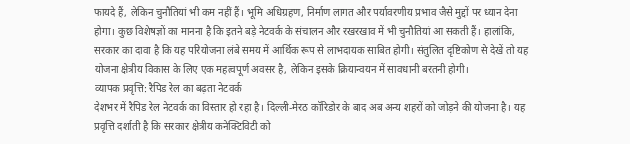फायदे हैं, लेकिन चुनौतियां भी कम नहीं हैं। भूमि अधिग्रहण, निर्माण लागत और पर्यावरणीय प्रभाव जैसे मुद्दों पर ध्यान देना होगा। कुछ विशेषज्ञों का मानना है कि इतने बड़े नेटवर्क के संचालन और रखरखाव में भी चुनौतियां आ सकती हैं। हालांकि, सरकार का दावा है कि यह परियोजना लंबे समय में आर्थिक रूप से लाभदायक साबित होगी। संतुलित दृष्टिकोण से देखें तो यह योजना क्षेत्रीय विकास के लिए एक महत्वपूर्ण अवसर है, लेकिन इसके क्रियान्वयन में सावधानी बरतनी होगी।
व्यापक प्रवृत्ति: रैपिड रेल का बढ़ता नेटवर्क
देशभर में रैपिड रेल नेटवर्क का विस्तार हो रहा है। दिल्ली-मेरठ कॉरिडोर के बाद अब अन्य शहरों को जोड़ने की योजना है। यह प्रवृत्ति दर्शाती है कि सरकार क्षेत्रीय कनेक्टिविटी को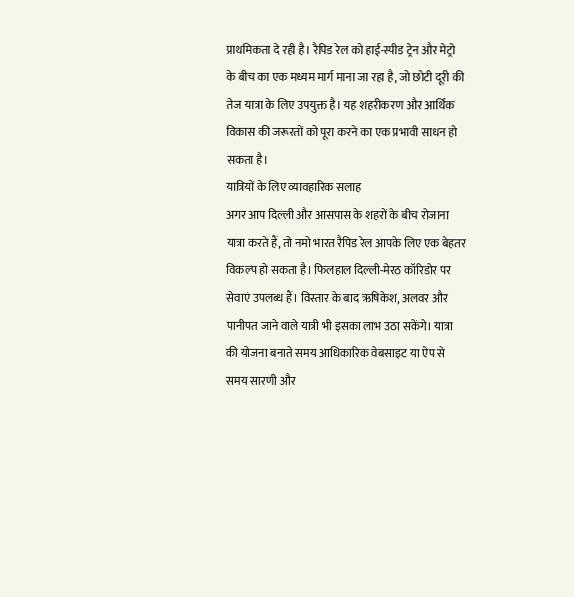प्राथमिकता दे रही है। रैपिड रेल को हाई-स्पीड ट्रेन और मेट्रो के बीच का एक मध्यम मार्ग माना जा रहा है, जो छोटी दूरी की तेज यात्रा के लिए उपयुक्त है। यह शहरीकरण और आर्थिक विकास की जरूरतों को पूरा करने का एक प्रभावी साधन हो सकता है।
यात्रियों के लिए व्यावहारिक सलाह
अगर आप दिल्ली और आसपास के शहरों के बीच रोजाना यात्रा करते हैं, तो नमो भारत रैपिड रेल आपके लिए एक बेहतर विकल्प हो सकता है। फिलहाल दिल्ली-मेरठ कॉरिडोर पर सेवाएं उपलब्ध हैं। विस्तार के बाद ऋषिकेश, अलवर और पानीपत जाने वाले यात्री भी इसका लाभ उठा सकेंगे। यात्रा की योजना बनाते समय आधिकारिक वेबसाइट या ऐप से समय सारणी और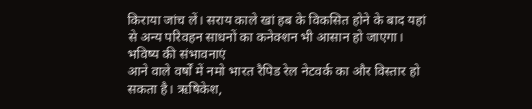किराया जांच लें। सराय काले खां हब के विकसित होने के बाद यहां से अन्य परिवहन साधनों का कनेक्शन भी आसान हो जाएगा।
भविष्य की संभावनाएं
आने वाले वर्षों में नमो भारत रैपिड रेल नेटवर्क का और विस्तार हो सकता है। ऋषिकेश,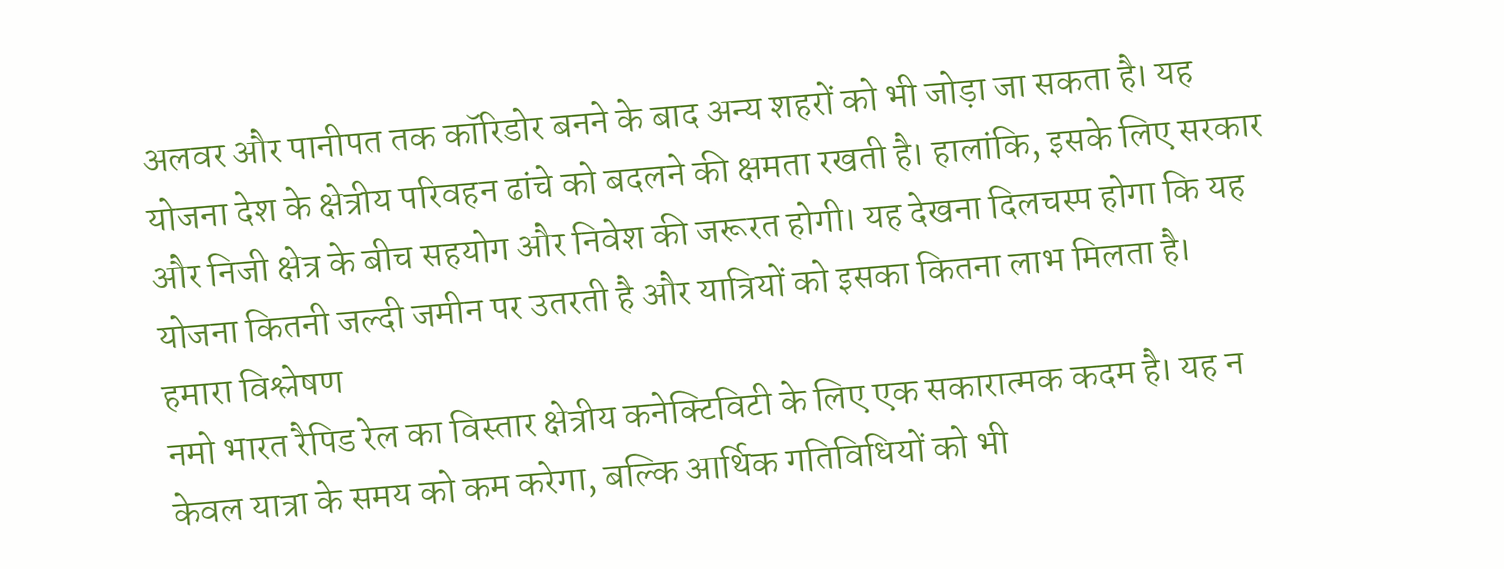अलवर और पानीपत तक कॉरिडोर बनने के बाद अन्य शहरों को भी जोड़ा जा सकता है। यह योजना देश के क्षेत्रीय परिवहन ढांचे को बदलने की क्षमता रखती है। हालांकि, इसके लिए सरकार और निजी क्षेत्र के बीच सहयोग और निवेश की जरूरत होगी। यह देखना दिलचस्प होगा कि यह योजना कितनी जल्दी जमीन पर उतरती है और यात्रियों को इसका कितना लाभ मिलता है।
हमारा विश्लेषण
नमो भारत रैपिड रेल का विस्तार क्षेत्रीय कनेक्टिविटी के लिए एक सकारात्मक कदम है। यह न केवल यात्रा के समय को कम करेगा, बल्कि आर्थिक गतिविधियों को भी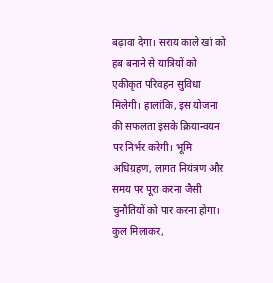बढ़ावा देगा। सराय काले खां को हब बनाने से यात्रियों को एकीकृत परिवहन सुविधा मिलेगी। हालांकि, इस योजना की सफलता इसके क्रियान्वयन पर निर्भर करेगी। भूमि अधिग्रहण, लागत नियंत्रण और समय पर पूरा करना जैसी चुनौतियों को पार करना होगा। कुल मिलाकर,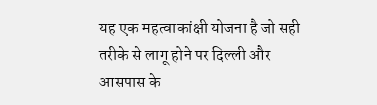यह एक महत्वाकांक्षी योजना है जो सही तरीके से लागू होने पर दिल्ली और आसपास के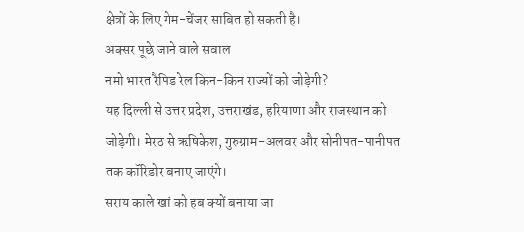क्षेत्रों के लिए गेम-चेंजर साबित हो सकती है।
अक्सर पूछे जाने वाले सवाल
नमो भारत रैपिड रेल किन-किन राज्यों को जोड़ेगी?
यह दिल्ली से उत्तर प्रदेश, उत्तराखंड, हरियाणा और राजस्थान को जोड़ेगी। मेरठ से ऋषिकेश, गुरुग्राम-अलवर और सोनीपत-पानीपत तक कॉरिडोर बनाए जाएंगे।
सराय काले खां को हब क्यों बनाया जा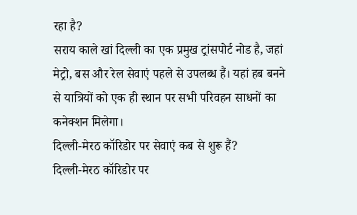रहा है?
सराय काले खां दिल्ली का एक प्रमुख ट्रांसपोर्ट नोड है, जहां मेट्रो, बस और रेल सेवाएं पहले से उपलब्ध हैं। यहां हब बनने से यात्रियों को एक ही स्थान पर सभी परिवहन साधनों का कनेक्शन मिलेगा।
दिल्ली-मेरठ कॉरिडोर पर सेवाएं कब से शुरू हैं?
दिल्ली-मेरठ कॉरिडोर पर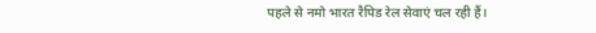पहले से नमो भारत रैपिड रेल सेवाएं चल रही हैं।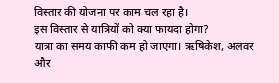विस्तार की योजना पर काम चल रहा है।
इस विस्तार से यात्रियों को क्या फायदा होगा?
यात्रा का समय काफी कम हो जाएगा। ऋषिकेश, अलवर और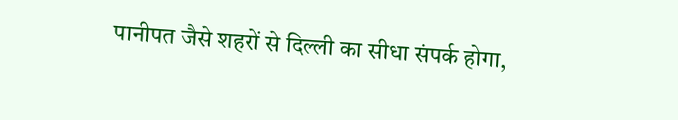पानीपत जैसे शहरों से दिल्ली का सीधा संपर्क होगा,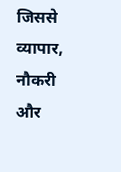जिससे व्यापार, नौकरी और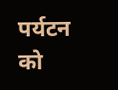पर्यटन को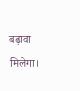बढ़ावा मिलेगा।